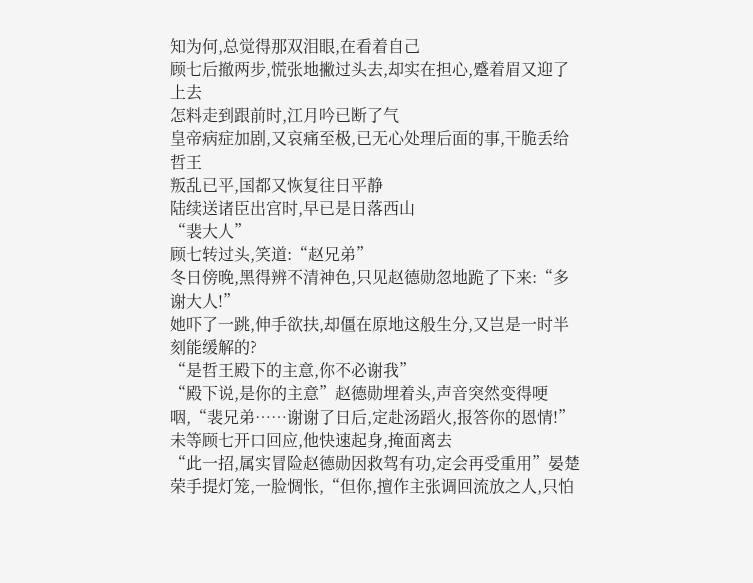知为何,总觉得那双泪眼,在看着自己
顾七后撤两步,慌张地撇过头去,却实在担心,蹙着眉又迎了上去
怎料走到跟前时,江月吟已断了气
皇帝病症加剧,又哀痛至极,已无心处理后面的事,干脆丢给哲王
叛乱已平,国都又恢复往日平静
陆续送诸臣出宫时,早已是日落西山
“裴大人”
顾七转过头,笑道:“赵兄弟”
冬日傍晚,黑得辨不清神色,只见赵德勋忽地跪了下来:“多谢大人!”
她吓了一跳,伸手欲扶,却僵在原地这般生分,又岂是一时半刻能缓解的?
“是哲王殿下的主意,你不必谢我”
“殿下说,是你的主意”赵德勋埋着头,声音突然变得哽咽,“裴兄弟……谢谢了日后,定赴汤蹈火,报答你的恩情!”
未等顾七开口回应,他快速起身,掩面离去
“此一招,属实冒险赵德勋因救驾有功,定会再受重用”晏楚荣手提灯笼,一脸惆怅,“但你,擅作主张调回流放之人,只怕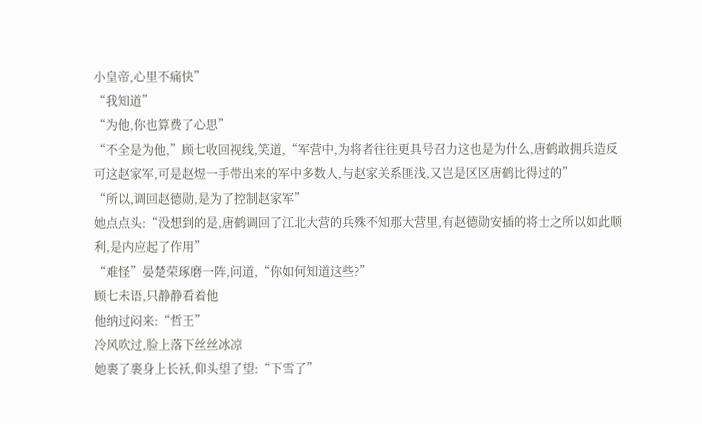小皇帝,心里不痛快”
“我知道”
“为他,你也算费了心思”
“不全是为他,”顾七收回视线,笑道,“军营中,为将者往往更具号召力这也是为什么,唐鹤敢拥兵造反可这赵家军,可是赵煜一手带出来的军中多数人,与赵家关系匪浅,又岂是区区唐鹤比得过的”
“所以,调回赵德勋,是为了控制赵家军”
她点点头:“没想到的是,唐鹤调回了江北大营的兵殊不知那大营里,有赵德勋安插的将士之所以如此顺利,是内应起了作用”
“难怪”晏楚荣琢磨一阵,问道,“你如何知道这些?”
顾七未语,只静静看着他
他纳过闷来:“哲王”
冷风吹过,脸上落下丝丝冰凉
她裹了裹身上长袄,仰头望了望:“下雪了”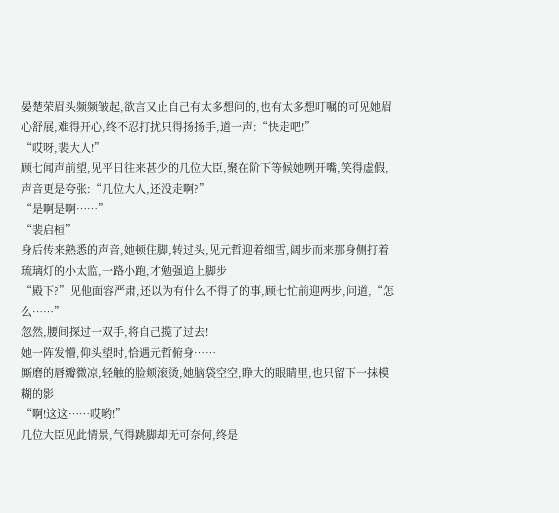晏楚荣眉头频频皱起,欲言又止自己有太多想问的,也有太多想叮嘱的可见她眉心舒展,难得开心,终不忍打扰只得扬扬手,道一声:“快走吧!”
“哎呀,裴大人!”
顾七闻声前望,见平日往来甚少的几位大臣,聚在阶下等候她咧开嘴,笑得虚假,声音更是夸张:“几位大人,还没走啊?”
“是啊是啊……”
“裴启桓”
身后传来熟悉的声音,她顿住脚,转过头,见元哲迎着细雪,阔步而来那身侧打着琉璃灯的小太监,一路小跑,才勉强追上脚步
“殿下?”见他面容严肃,还以为有什么不得了的事,顾七忙前迎两步,问道,“怎么……”
忽然,腰间探过一双手,将自己揽了过去!
她一阵发懵,仰头望时,恰遇元哲俯身……
厮磨的唇瓣微凉,轻触的脸颊滚烫,她脑袋空空,睁大的眼睛里,也只留下一抹模糊的影
“啊!这这……哎哟!”
几位大臣见此情景,气得跳脚却无可奈何,终是